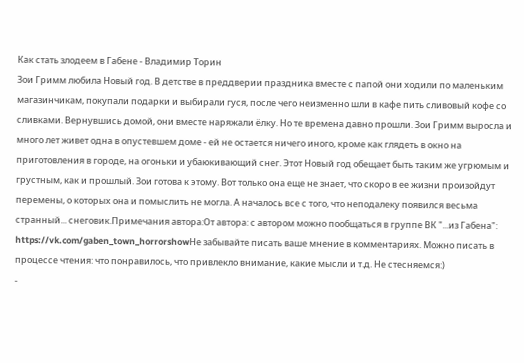Как стать злодеем в Габене - Владимир Торин
Зои Гримм любила Новый год. В детстве в преддверии праздника вместе с папой они ходили по маленьким магазинчикам, покупали подарки и выбирали гуся, после чего неизменно шли в кафе пить сливовый кофе со сливками. Вернувшись домой, они вместе наряжали ёлку. Но те времена давно прошли. Зои Гримм выросла и много лет живет одна в опустевшем доме - ей не остается ничего иного, кроме как глядеть в окно на приготовления в городе, на огоньки и убаюкивающий снег. Этот Новый год обещает быть таким же угрюмым и грустным, как и прошлый. Зои готова к этому. Вот только она еще не знает, что скоро в ее жизни произойдут перемены, о которых она и помыслить не могла. А началось все с того, что неподалеку появился весьма странный... снеговик.Примечания автора:От автора: с автором можно пообщаться в группе ВК "...из Габена": https://vk.com/gaben_town_horrorshowНе забывайте писать ваше мнение в комментариях. Можно писать в процессе чтения: что понравилось, что привлекло внимание, какие мысли и т.д. Не стесняемся:)
-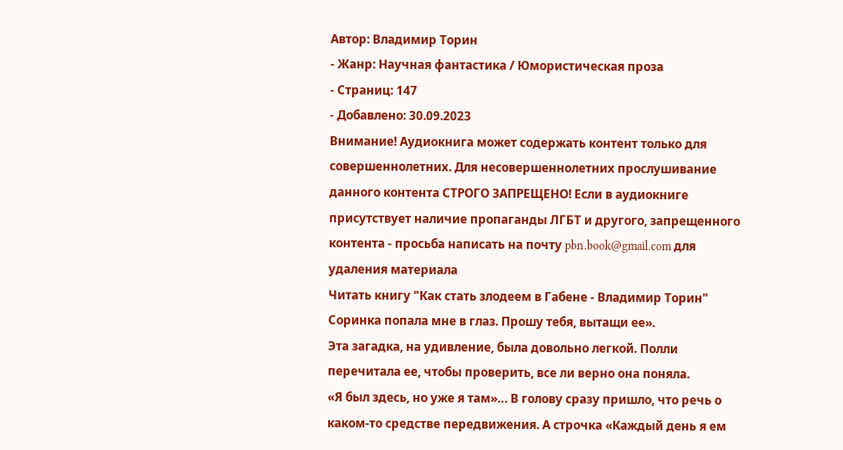Автор: Владимир Торин
- Жанр: Научная фантастика / Юмористическая проза
- Страниц: 147
- Добавлено: 30.09.2023
Внимание! Аудиокнига может содержать контент только для совершеннолетних. Для несовершеннолетних прослушивание данного контента СТРОГО ЗАПРЕЩЕНО! Если в аудиокниге присутствует наличие пропаганды ЛГБТ и другого, запрещенного контента - просьба написать на почту pbn.book@gmail.com для удаления материала
Читать книгу "Как стать злодеем в Габене - Владимир Торин"
Соринка попала мне в глаз. Прошу тебя, вытащи ее».
Эта загадка, на удивление, была довольно легкой. Полли перечитала ее, чтобы проверить, все ли верно она поняла.
«Я был здесь, но уже я там»… В голову сразу пришло, что речь о каком-то средстве передвижения. А строчка «Каждый день я ем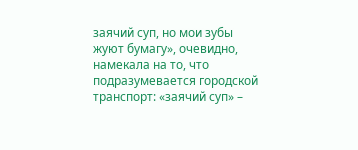заячий суп, но мои зубы жуют бумагу», очевидно, намекала на то, что подразумевается городской транспорт: «заячий суп» –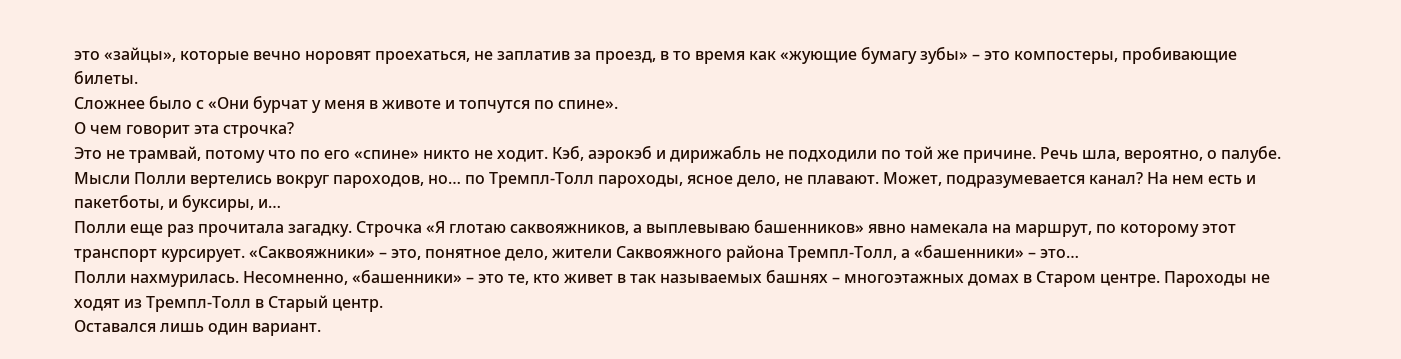это «зайцы», которые вечно норовят проехаться, не заплатив за проезд, в то время как «жующие бумагу зубы» – это компостеры, пробивающие билеты.
Сложнее было с «Они бурчат у меня в животе и топчутся по спине».
О чем говорит эта строчка?
Это не трамвай, потому что по его «спине» никто не ходит. Кэб, аэрокэб и дирижабль не подходили по той же причине. Речь шла, вероятно, о палубе. Мысли Полли вертелись вокруг пароходов, но… по Тремпл-Толл пароходы, ясное дело, не плавают. Может, подразумевается канал? На нем есть и пакетботы, и буксиры, и…
Полли еще раз прочитала загадку. Строчка «Я глотаю саквояжников, а выплевываю башенников» явно намекала на маршрут, по которому этот транспорт курсирует. «Саквояжники» – это, понятное дело, жители Саквояжного района Тремпл-Толл, а «башенники» – это…
Полли нахмурилась. Несомненно, «башенники» – это те, кто живет в так называемых башнях – многоэтажных домах в Старом центре. Пароходы не ходят из Тремпл-Толл в Старый центр.
Оставался лишь один вариант.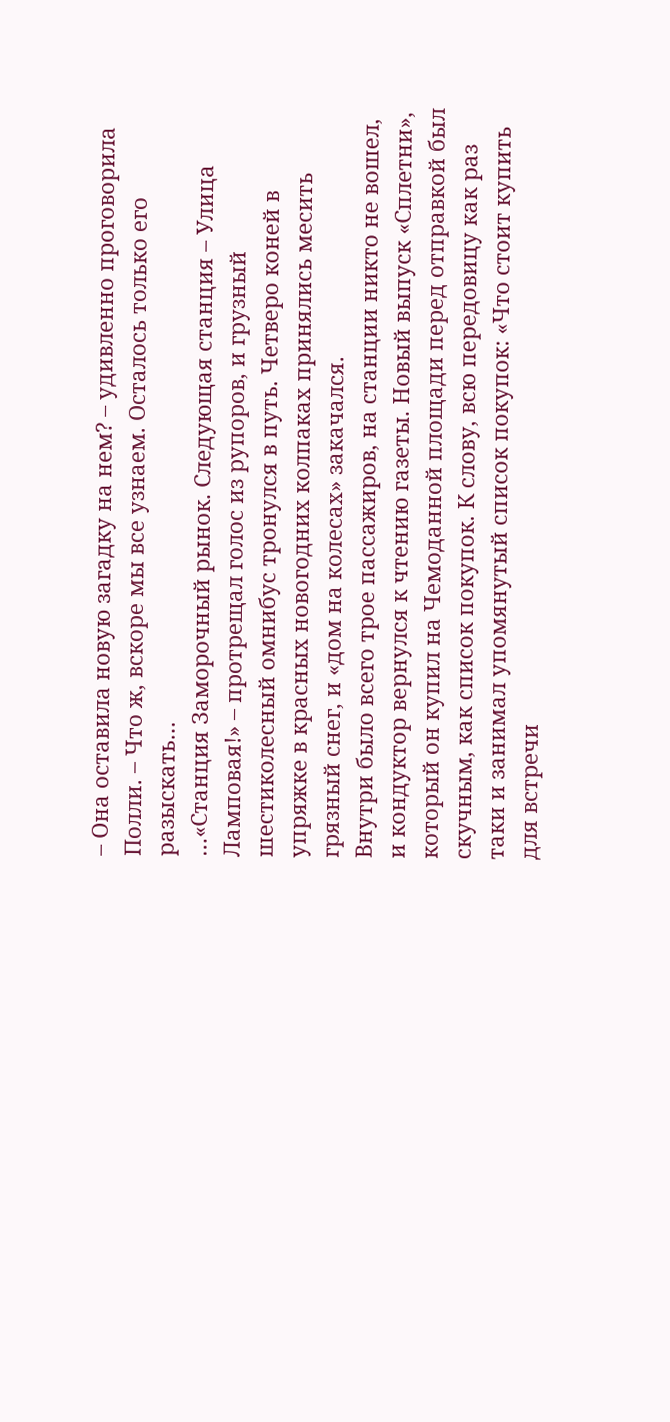– Она оставила новую загадку на нем? – удивленно проговорила Полли. – Что ж, вскоре мы все узнаем. Осталось только его разыскать…
…«Станция Заморочный рынок. Следующая станция – Улица Ламповая!» – протрещал голос из рупоров, и грузный шестиколесный омнибус тронулся в путь. Четверо коней в упряжке в красных новогодних колпаках принялись месить грязный снег, и «дом на колесах» закачался.
Внутри было всего трое пассажиров, на станции никто не вошел, и кондуктор вернулся к чтению газеты. Новый выпуск «Сплетни», который он купил на Чемоданной площади перед отправкой был скучным, как список покупок. К слову, всю передовицу как раз таки и занимал упомянутый список покупок: «Что стоит купить для встречи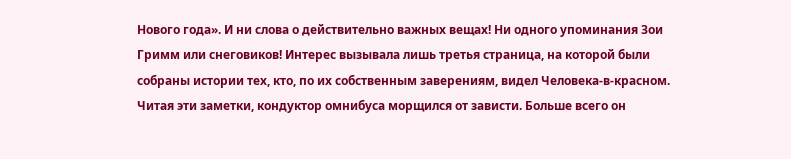Нового года». И ни слова о действительно важных вещах! Ни одного упоминания Зои Гримм или снеговиков! Интерес вызывала лишь третья страница, на которой были собраны истории тех, кто, по их собственным заверениям, видел Человека-в-красном.
Читая эти заметки, кондуктор омнибуса морщился от зависти. Больше всего он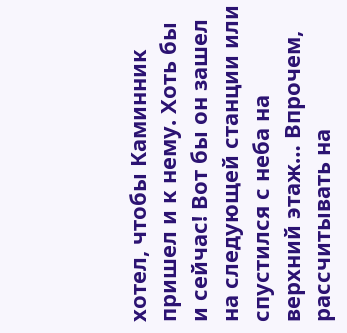хотел, чтобы Каминник пришел и к нему. Хоть бы и сейчас! Вот бы он зашел на следующей станции или спустился с неба на верхний этаж… Впрочем, рассчитывать на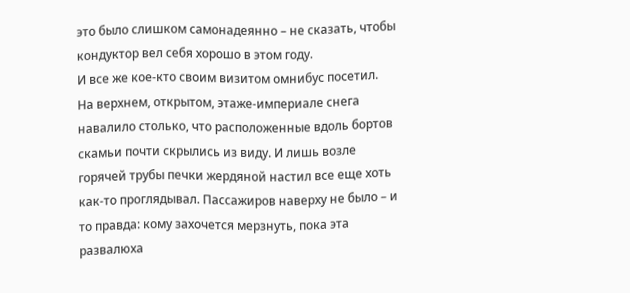это было слишком самонадеянно – не сказать, чтобы кондуктор вел себя хорошо в этом году.
И все же кое-кто своим визитом омнибус посетил.
На верхнем, открытом, этаже-империале снега навалило столько, что расположенные вдоль бортов скамьи почти скрылись из виду. И лишь возле горячей трубы печки жердяной настил все еще хоть как-то проглядывал. Пассажиров наверху не было – и то правда: кому захочется мерзнуть, пока эта развалюха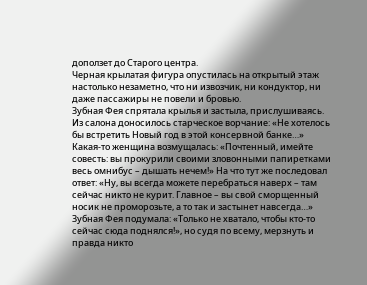доползет до Старого центра.
Черная крылатая фигура опустилась на открытый этаж настолько незаметно, что ни извозчик, ни кондуктор, ни даже пассажиры не повели и бровью.
Зубная Фея спрятала крылья и застыла, прислушиваясь. Из салона доносилось старческое ворчание: «Не хотелось бы встретить Новый год в этой консервной банке…» Какая-то женщина возмущалась: «Почтенный, имейте совесть: вы прокурили своими зловонными папиретками весь омнибус – дышать нечем!» На что тут же последовал ответ: «Ну, вы всегда можете перебраться наверх – там сейчас никто не курит. Главное – вы свой сморщенный носик не проморозьте, а то так и застынет навсегда…»
Зубная Фея подумала: «Только не хватало, чтобы кто-то сейчас сюда поднялся!», но судя по всему, мерзнуть и правда никто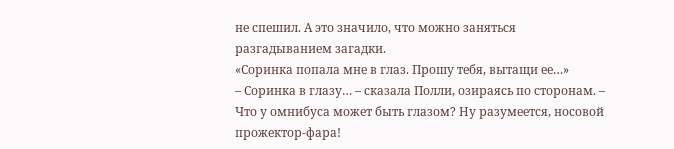не спешил. А это значило, что можно заняться разгадыванием загадки.
«Соринка попала мне в глаз. Прошу тебя, вытащи ее…»
– Соринка в глазу… – сказала Полли, озираясь по сторонам. – Что у омнибуса может быть глазом? Ну разумеется, носовой прожектор-фара!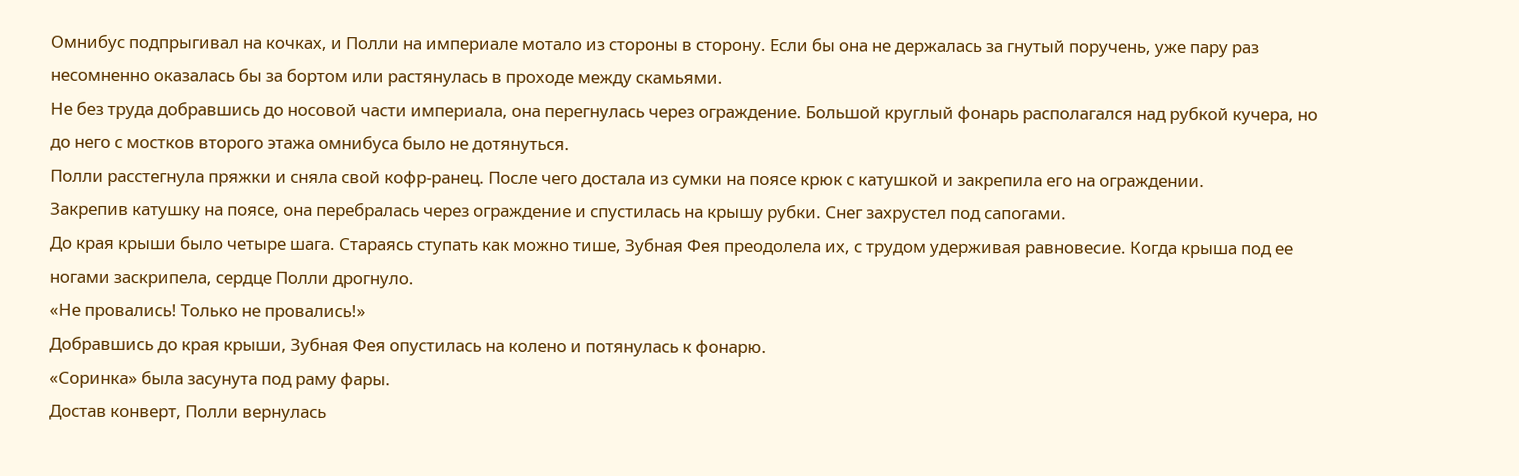Омнибус подпрыгивал на кочках, и Полли на империале мотало из стороны в сторону. Если бы она не держалась за гнутый поручень, уже пару раз несомненно оказалась бы за бортом или растянулась в проходе между скамьями.
Не без труда добравшись до носовой части империала, она перегнулась через ограждение. Большой круглый фонарь располагался над рубкой кучера, но до него с мостков второго этажа омнибуса было не дотянуться.
Полли расстегнула пряжки и сняла свой кофр-ранец. После чего достала из сумки на поясе крюк с катушкой и закрепила его на ограждении.
Закрепив катушку на поясе, она перебралась через ограждение и спустилась на крышу рубки. Снег захрустел под сапогами.
До края крыши было четыре шага. Стараясь ступать как можно тише, Зубная Фея преодолела их, с трудом удерживая равновесие. Когда крыша под ее ногами заскрипела, сердце Полли дрогнуло.
«Не провались! Только не провались!»
Добравшись до края крыши, Зубная Фея опустилась на колено и потянулась к фонарю.
«Соринка» была засунута под раму фары.
Достав конверт, Полли вернулась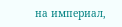на империал,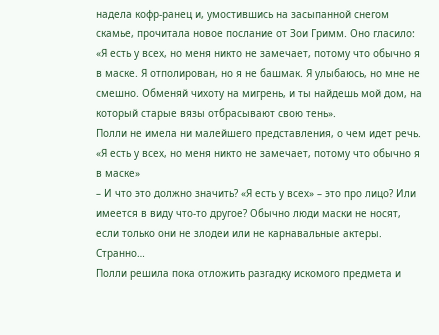надела кофр-ранец и, умостившись на засыпанной снегом скамье, прочитала новое послание от Зои Гримм. Оно гласило:
«Я есть у всех, но меня никто не замечает, потому что обычно я в маске. Я отполирован, но я не башмак. Я улыбаюсь, но мне не смешно. Обменяй чихоту на мигрень, и ты найдешь мой дом, на который старые вязы отбрасывают свою тень».
Полли не имела ни малейшего представления, о чем идет речь. «Я есть у всех, но меня никто не замечает, потому что обычно я в маске»
– И что это должно значить? «Я есть у всех» – это про лицо? Или имеется в виду что-то другое? Обычно люди маски не носят, если только они не злодеи или не карнавальные актеры. Странно…
Полли решила пока отложить разгадку искомого предмета и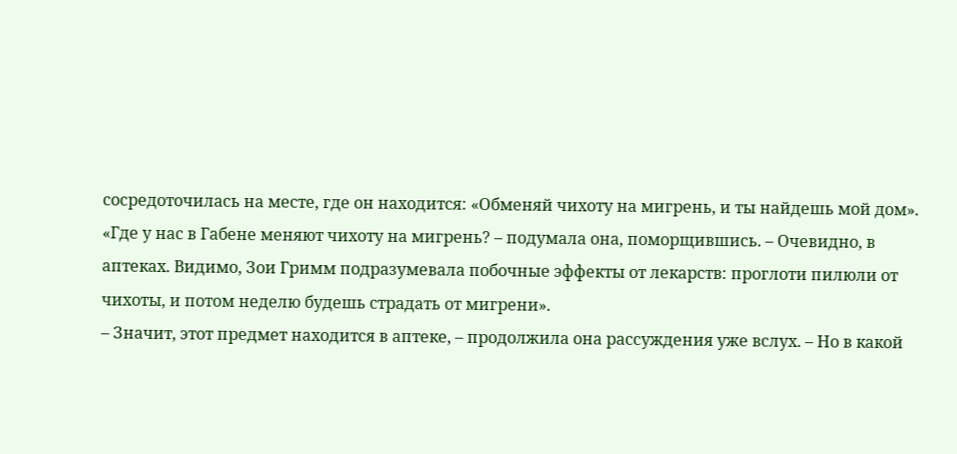сосредоточилась на месте, где он находится: «Обменяй чихоту на мигрень, и ты найдешь мой дом».
«Где у нас в Габене меняют чихоту на мигрень? – подумала она, поморщившись. – Очевидно, в аптеках. Видимо, Зои Гримм подразумевала побочные эффекты от лекарств: проглоти пилюли от чихоты, и потом неделю будешь страдать от мигрени».
– Значит, этот предмет находится в аптеке, – продолжила она рассуждения уже вслух. – Но в какой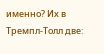именно? Их в Тремпл-Толл две: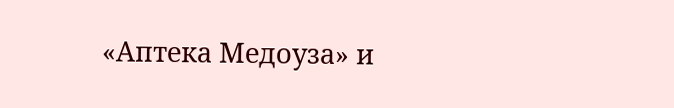«Аптека Медоуза» и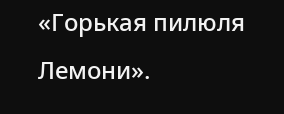«Горькая пилюля Лемони».